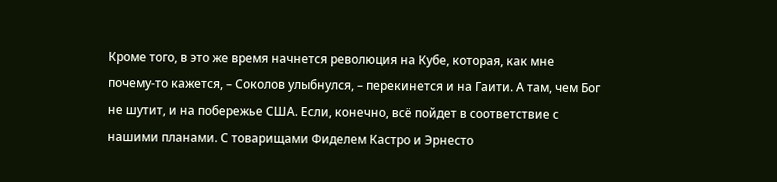Кроме того, в это же время начнется революция на Кубе, которая, как мне почему-то кажется, – Соколов улыбнулся, – перекинется и на Гаити. А там, чем Бог не шутит, и на побережье США. Если, конечно, всё пойдет в соответствие с нашими планами. С товарищами Фиделем Кастро и Эрнесто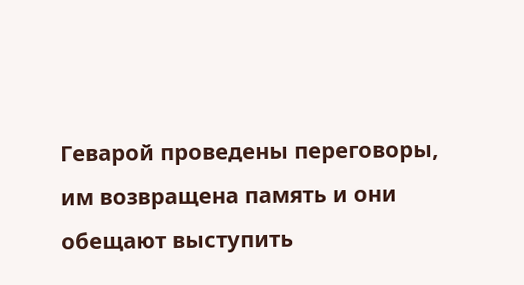Геварой проведены переговоры, им возвращена память и они обещают выступить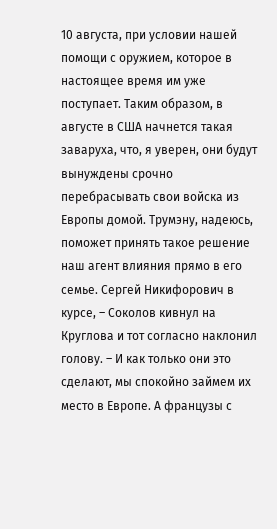10 августа, при условии нашей помощи с оружием, которое в настоящее время им уже поступает. Таким образом, в августе в США начнется такая заваруха, что, я уверен, они будут вынуждены срочно перебрасывать свои войска из Европы домой. Трумэну, надеюсь, поможет принять такое решение наш агент влияния прямо в его семье. Сергей Никифорович в курсе, – Соколов кивнул на Круглова и тот согласно наклонил голову. – И как только они это сделают, мы спокойно займем их место в Европе. А французы с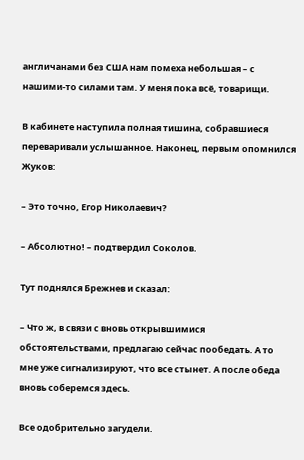англичанами без США нам помеха небольшая – с нашими-то силами там. У меня пока всё, товарищи.

В кабинете наступила полная тишина, собравшиеся переваривали услышанное. Наконец, первым опомнился Жуков:

– Это точно, Егор Николаевич?

– Абсолютно! – подтвердил Соколов.

Тут поднялся Брежнев и сказал:

– Что ж, в связи с вновь открывшимися обстоятельствами, предлагаю сейчас пообедать. А то мне уже сигнализируют, что все стынет. А после обеда вновь соберемся здесь.

Все одобрительно загудели.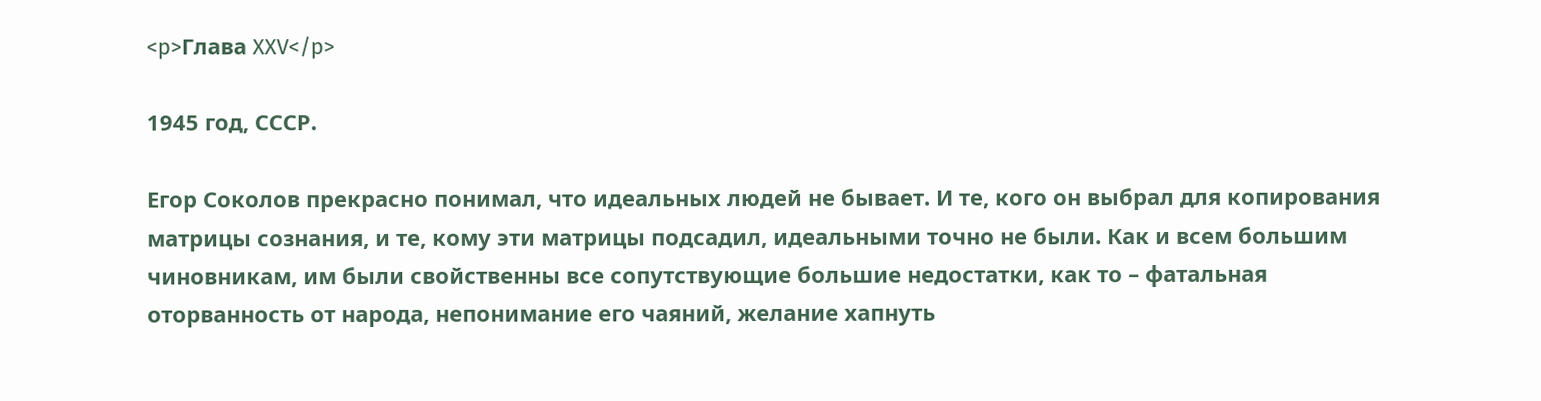<p>Глава XXV</p>

1945 год, СССР.

Егор Соколов прекрасно понимал, что идеальных людей не бывает. И те, кого он выбрал для копирования матрицы сознания, и те, кому эти матрицы подсадил, идеальными точно не были. Как и всем большим чиновникам, им были свойственны все сопутствующие большие недостатки, как то – фатальная оторванность от народа, непонимание его чаяний, желание хапнуть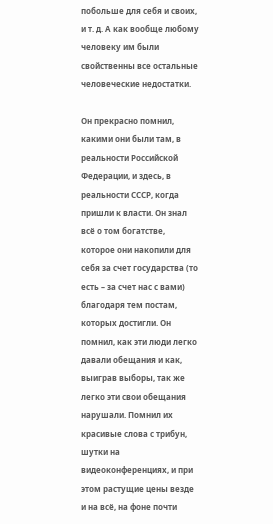побольше для себя и своих, и т. д. А как вообще любому человеку им были свойственны все остальные человеческие недостатки.

Он прекрасно помнил, какими они были там, в реальности Российской Федерации, и здесь, в реальности СССР, когда пришли к власти. Он знал всё о том богатстве, которое они накопили для себя за счет государства (то есть – за счет нас с вами) благодаря тем постам, которых достигли. Он помнил, как эти люди легко давали обещания и как, выиграв выборы, так же легко эти свои обещания нарушали. Помнил их красивые слова с трибун, шутки на видеоконференциях, и при этом растущие цены везде и на всё, на фоне почти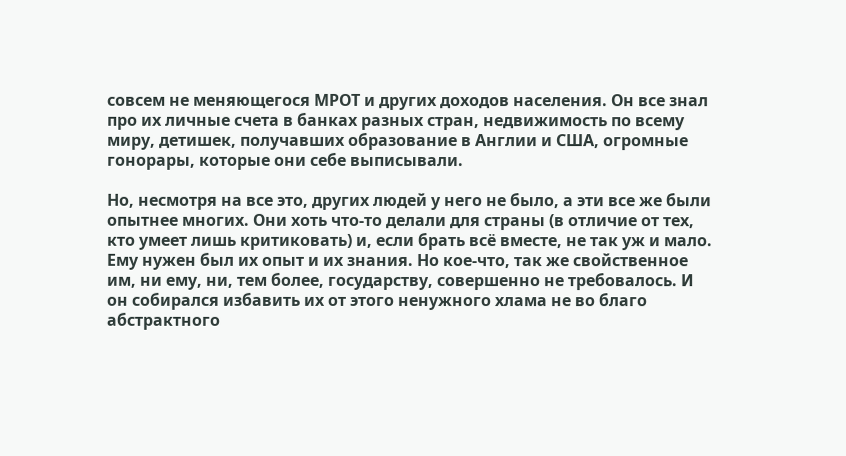совсем не меняющегося МРОТ и других доходов населения. Он все знал про их личные счета в банках разных стран, недвижимость по всему миру, детишек, получавших образование в Англии и США, огромные гонорары, которые они себе выписывали.

Но, несмотря на все это, других людей у него не было, а эти все же были опытнее многих. Они хоть что-то делали для страны (в отличие от тех, кто умеет лишь критиковать) и, если брать всё вместе, не так уж и мало. Ему нужен был их опыт и их знания. Но кое-что, так же свойственное им, ни ему, ни, тем более, государству, совершенно не требовалось. И он собирался избавить их от этого ненужного хлама не во благо абстрактного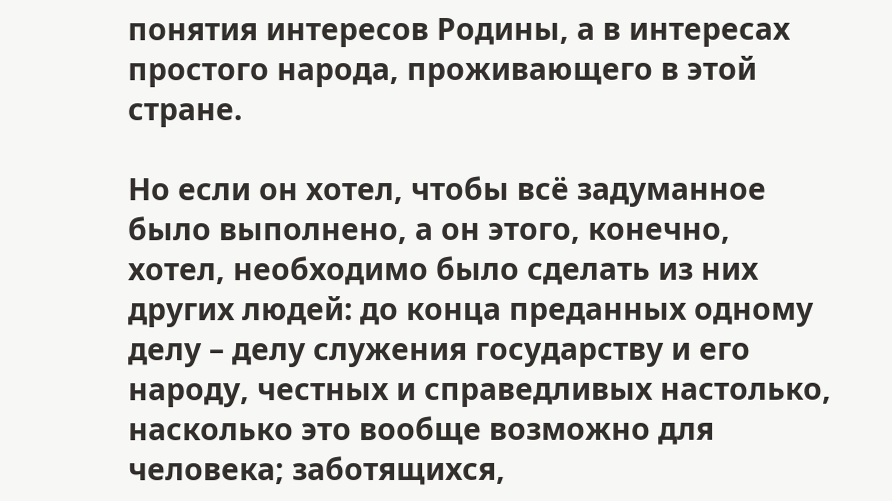понятия интересов Родины, а в интересах простого народа, проживающего в этой стране.

Но если он хотел, чтобы всё задуманное было выполнено, а он этого, конечно, хотел, необходимо было сделать из них других людей: до конца преданных одному делу – делу служения государству и его народу, честных и справедливых настолько, насколько это вообще возможно для человека; заботящихся,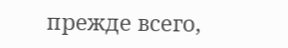прежде всего,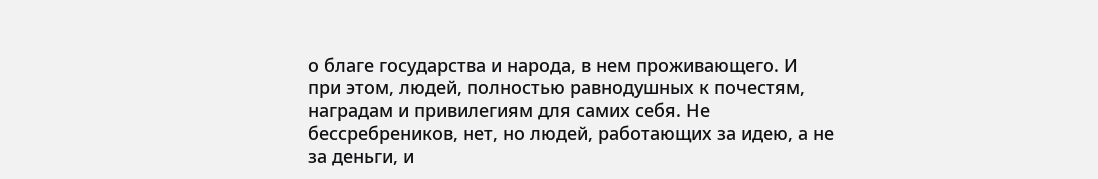о благе государства и народа, в нем проживающего. И при этом, людей, полностью равнодушных к почестям, наградам и привилегиям для самих себя. Не бессребреников, нет, но людей, работающих за идею, а не за деньги, и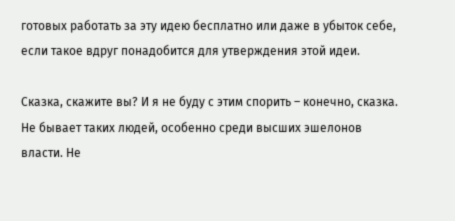готовых работать за эту идею бесплатно или даже в убыток себе, если такое вдруг понадобится для утверждения этой идеи.

Сказка, скажите вы? И я не буду с этим спорить – конечно, сказка. Не бывает таких людей, особенно среди высших эшелонов власти. Не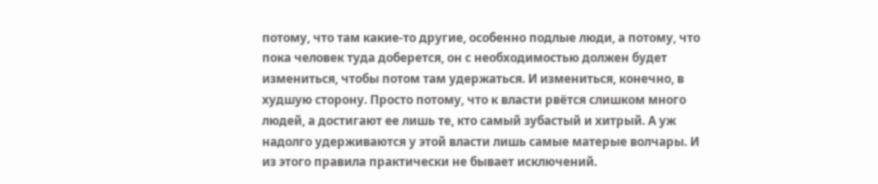потому, что там какие-то другие, особенно подлые люди, а потому, что пока человек туда доберется, он с необходимостью должен будет измениться, чтобы потом там удержаться. И измениться, конечно, в худшую сторону. Просто потому, что к власти рвётся слишком много людей, а достигают ее лишь те, кто самый зубастый и хитрый. А уж надолго удерживаются у этой власти лишь самые матерые волчары. И из этого правила практически не бывает исключений.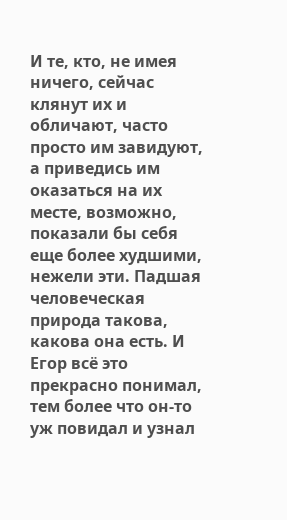И те, кто, не имея ничего, сейчас клянут их и обличают, часто просто им завидуют, а приведись им оказаться на их месте, возможно, показали бы себя еще более худшими, нежели эти. Падшая человеческая природа такова, какова она есть. И Егор всё это прекрасно понимал, тем более что он-то уж повидал и узнал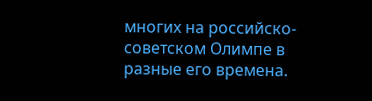многих на российско-советском Олимпе в разные его времена.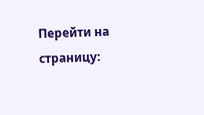Перейти на страницу: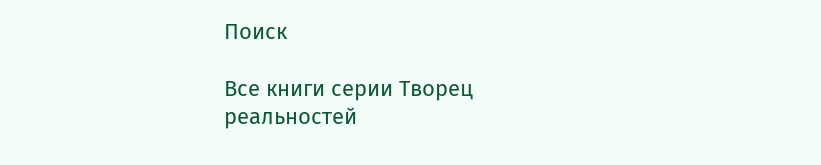Поиск

Все книги серии Творец реальностей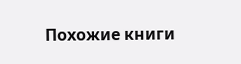Похожие книги